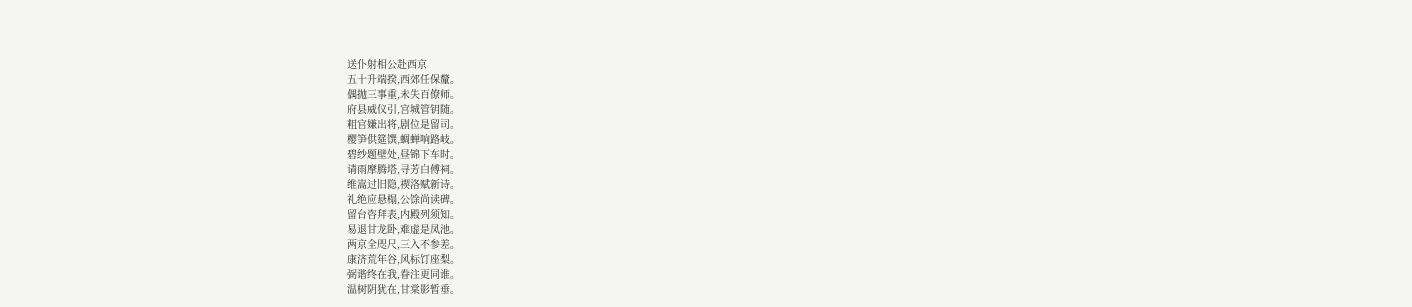送仆射相公赴西京
五十升端揆,西郊任保釐。
偶抛三事重,未失百僚师。
府县威仪引,宫城管钥随。
粗官嫌出将,剧位是留司。
樱笋供筵馔,蜩蝉响路岐。
碧纱题壁处,昼锦下车时。
请雨摩腾塔,寻芳白傅祠。
维嵩过旧隐,禊洛赋新诗。
礼绝应悬榻,公馀尚读碑。
留台咨拜表,内殿列须知。
易退甘龙卧,难虚是凤池。
两京全咫尺,三入不参差。
康济荒年谷,风标饤座梨。
弼谐终在我,眷注更同谁。
温树阴犹在,甘棠影暂垂。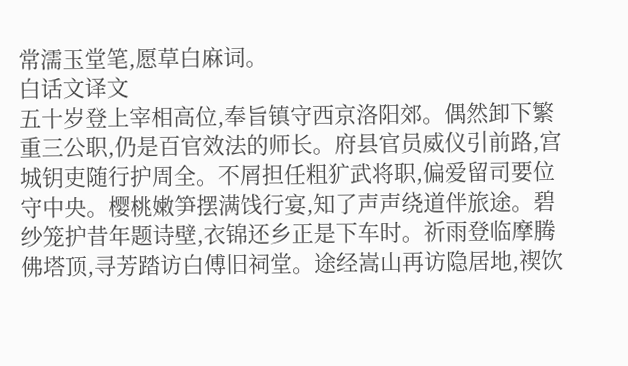常濡玉堂笔,愿草白麻词。
白话文译文
五十岁登上宰相高位,奉旨镇守西京洛阳郊。偶然卸下繁重三公职,仍是百官效法的师长。府县官员威仪引前路,宫城钥吏随行护周全。不屑担任粗犷武将职,偏爱留司要位守中央。樱桃嫩笋摆满饯行宴,知了声声绕道伴旅途。碧纱笼护昔年题诗壁,衣锦还乡正是下车时。祈雨登临摩腾佛塔顶,寻芳踏访白傅旧祠堂。途经嵩山再访隐居地,禊饮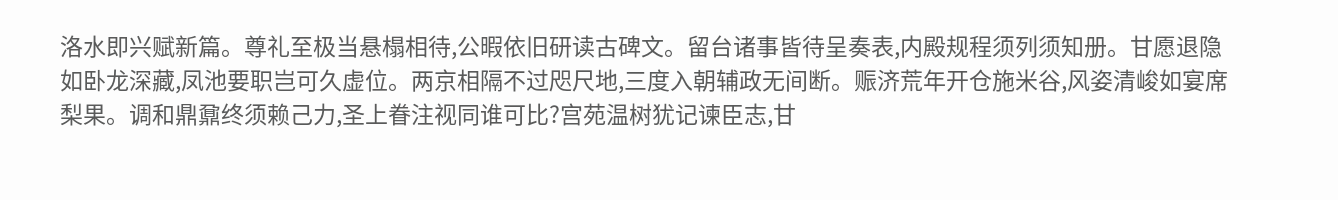洛水即兴赋新篇。尊礼至极当悬榻相待,公暇依旧研读古碑文。留台诸事皆待呈奏表,内殿规程须列须知册。甘愿退隐如卧龙深藏,凤池要职岂可久虚位。两京相隔不过咫尺地,三度入朝辅政无间断。赈济荒年开仓施米谷,风姿清峻如宴席梨果。调和鼎鼐终须赖己力,圣上眷注视同谁可比?宫苑温树犹记谏臣志,甘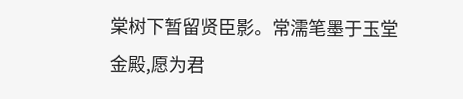棠树下暂留贤臣影。常濡笔墨于玉堂金殿,愿为君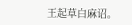王起草白麻诏。